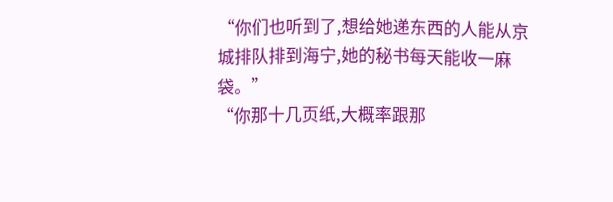“你们也听到了,想给她递东西的人能从京城排队排到海宁,她的秘书每天能收一麻袋。”
“你那十几页纸,大概率跟那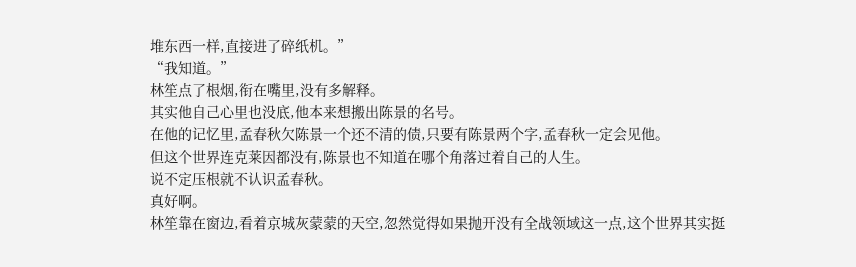堆东西一样,直接进了碎纸机。”
“我知道。”
林笙点了根烟,衔在嘴里,没有多解释。
其实他自己心里也没底,他本来想搬出陈景的名号。
在他的记忆里,孟春秋欠陈景一个还不清的债,只要有陈景两个字,孟春秋一定会见他。
但这个世界连克莱因都没有,陈景也不知道在哪个角落过着自己的人生。
说不定压根就不认识孟春秋。
真好啊。
林笙靠在窗边,看着京城灰蒙蒙的天空,忽然觉得如果抛开没有全战领域这一点,这个世界其实挺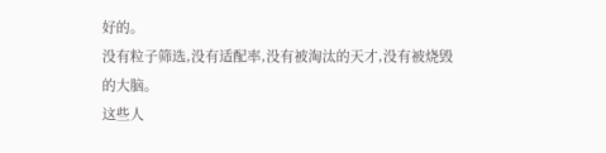好的。
没有粒子筛选,没有适配率,没有被淘汰的天才,没有被烧毁的大脑。
这些人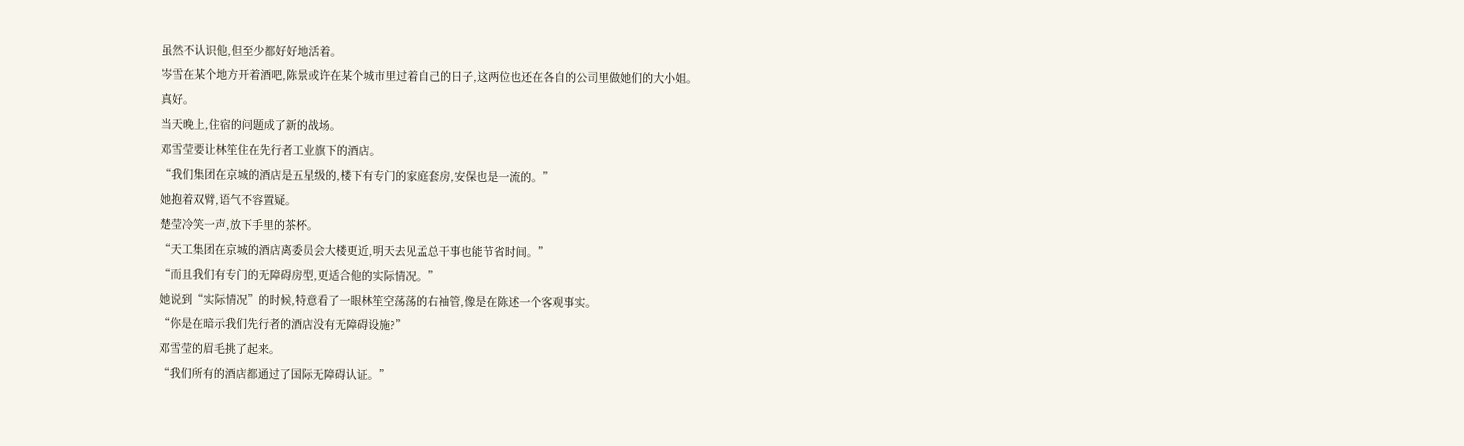虽然不认识他,但至少都好好地活着。
岑雪在某个地方开着酒吧,陈景或许在某个城市里过着自己的日子,这两位也还在各自的公司里做她们的大小姐。
真好。
当天晚上,住宿的问题成了新的战场。
邓雪莹要让林笙住在先行者工业旗下的酒店。
“我们集团在京城的酒店是五星级的,楼下有专门的家庭套房,安保也是一流的。”
她抱着双臂,语气不容置疑。
楚莹冷笑一声,放下手里的茶杯。
“天工集团在京城的酒店离委员会大楼更近,明天去见孟总干事也能节省时间。”
“而且我们有专门的无障碍房型,更适合他的实际情况。”
她说到“实际情况”的时候,特意看了一眼林笙空荡荡的右袖管,像是在陈述一个客观事实。
“你是在暗示我们先行者的酒店没有无障碍设施?”
邓雪莹的眉毛挑了起来。
“我们所有的酒店都通过了国际无障碍认证。”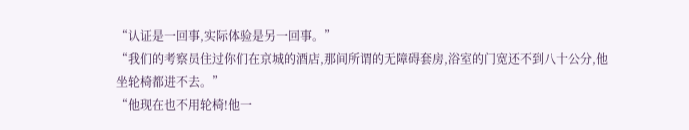“认证是一回事,实际体验是另一回事。”
“我们的考察员住过你们在京城的酒店,那间所谓的无障碍套房,浴室的门宽还不到八十公分,他坐轮椅都进不去。”
“他现在也不用轮椅!他一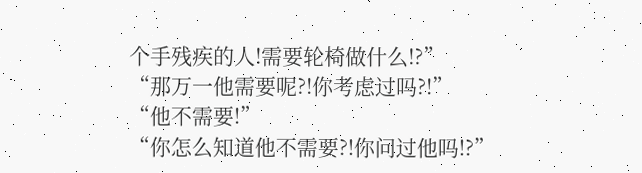个手残疾的人!需要轮椅做什么!?”
“那万一他需要呢?!你考虑过吗?!”
“他不需要!”
“你怎么知道他不需要?!你问过他吗!?”